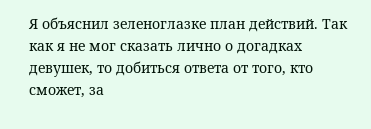Я объяснил зеленоглазке план действий. Так как я не мог сказать лично о догадках девушек, то добиться ответа от того, кто сможет, за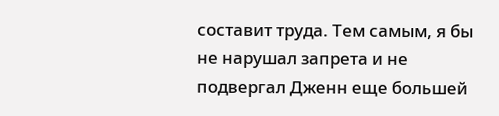составит труда. Тем самым, я бы не нарушал запрета и не подвергал Дженн еще большей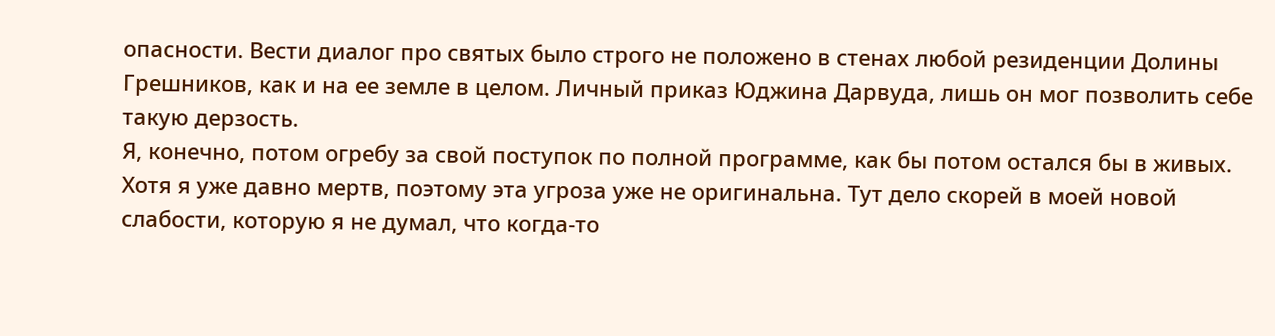опасности. Вести диалог про святых было строго не положено в стенах любой резиденции Долины Грешников, как и на ее земле в целом. Личный приказ Юджина Дарвуда, лишь он мог позволить себе такую дерзость.
Я, конечно, потом огребу за свой поступок по полной программе, как бы потом остался бы в живых. Хотя я уже давно мертв, поэтому эта угроза уже не оригинальна. Тут дело скорей в моей новой слабости, которую я не думал, что когда-то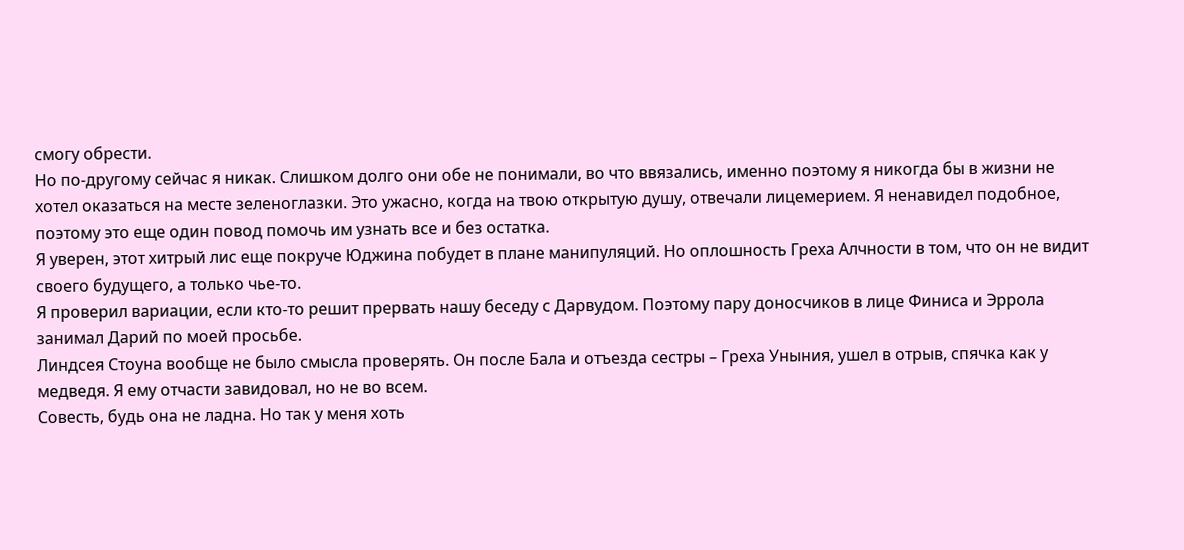смогу обрести.
Но по-другому сейчас я никак. Слишком долго они обе не понимали, во что ввязались, именно поэтому я никогда бы в жизни не хотел оказаться на месте зеленоглазки. Это ужасно, когда на твою открытую душу, отвечали лицемерием. Я ненавидел подобное, поэтому это еще один повод помочь им узнать все и без остатка.
Я уверен, этот хитрый лис еще покруче Юджина побудет в плане манипуляций. Но оплошность Греха Алчности в том, что он не видит своего будущего, а только чье-то.
Я проверил вариации, если кто-то решит прервать нашу беседу с Дарвудом. Поэтому пару доносчиков в лице Финиса и Эррола занимал Дарий по моей просьбе.
Линдсея Стоуна вообще не было смысла проверять. Он после Бала и отъезда сестры – Греха Уныния, ушел в отрыв, спячка как у медведя. Я ему отчасти завидовал, но не во всем.
Совесть, будь она не ладна. Но так у меня хоть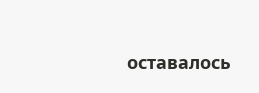оставалось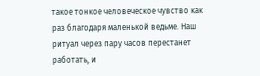такое тонкое человеческое чувство как раз благодаря маленькой ведьме. Наш ритуал через пару часов перестанет работать, и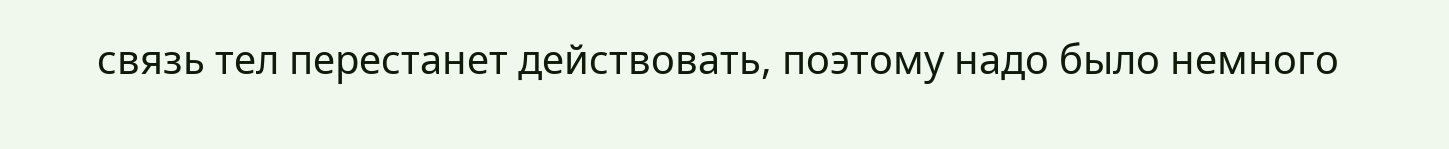связь тел перестанет действовать, поэтому надо было немного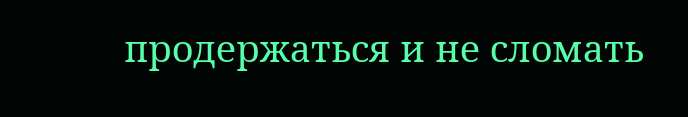продержаться и не сломать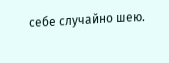себе случайно шею.